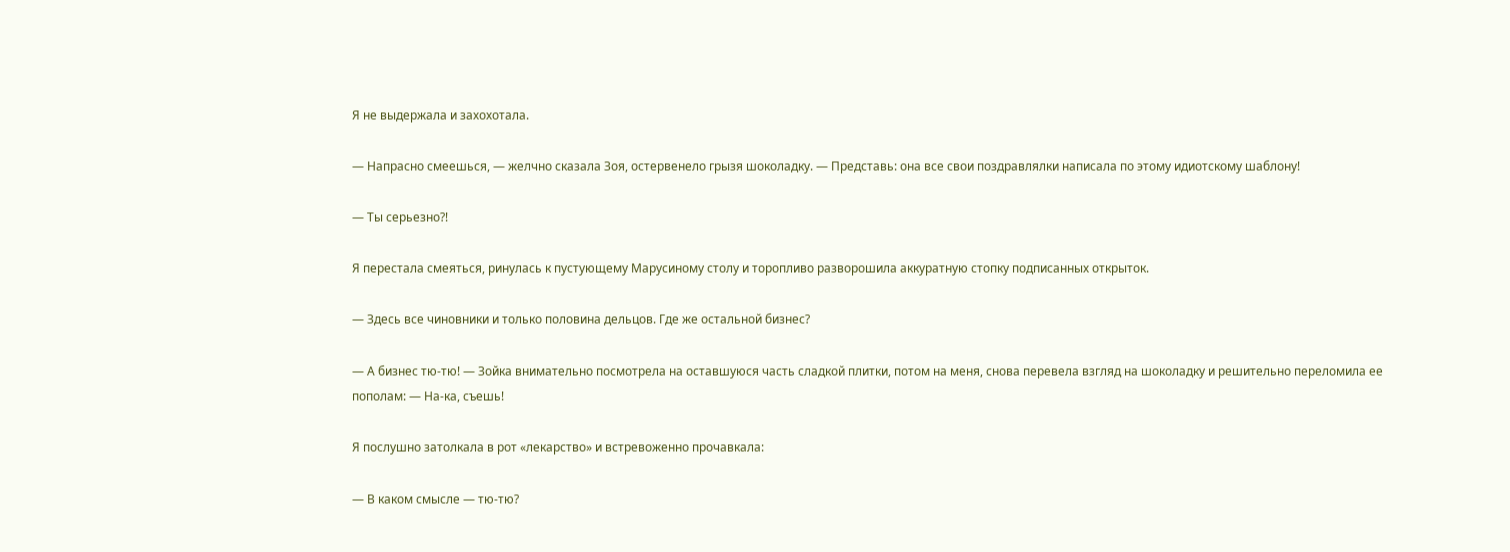Я не выдержала и захохотала.

— Напрасно смеешься, — желчно сказала Зоя, остервенело грызя шоколадку. — Представь: она все свои поздравлялки написала по этому идиотскому шаблону!

— Ты серьезно?!

Я перестала смеяться, ринулась к пустующему Марусиному столу и торопливо разворошила аккуратную стопку подписанных открыток.

— Здесь все чиновники и только половина дельцов. Где же остальной бизнес?

— А бизнес тю-тю! — Зойка внимательно посмотрела на оставшуюся часть сладкой плитки, потом на меня, снова перевела взгляд на шоколадку и решительно переломила ее пополам: — На-ка, съешь!

Я послушно затолкала в рот «лекарство» и встревоженно прочавкала:

— В каком смысле — тю-тю?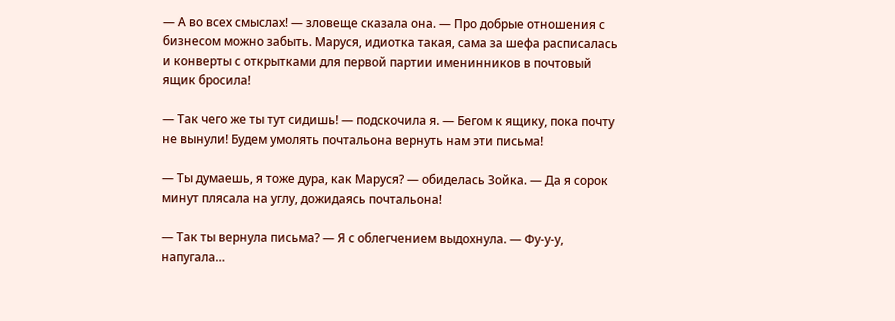— А во всех смыслах! — зловеще сказала она. — Про добрые отношения с бизнесом можно забыть. Маруся, идиотка такая, сама за шефа расписалась и конверты с открытками для первой партии именинников в почтовый ящик бросила!

— Так чего же ты тут сидишь! — подскочила я. — Бегом к ящику, пока почту не вынули! Будем умолять почтальона вернуть нам эти письма!

— Ты думаешь, я тоже дура, как Маруся? — обиделась Зойка. — Да я сорок минут плясала на углу, дожидаясь почтальона!

— Так ты вернула письма? — Я с облегчением выдохнула. — Фу-у-у, напугала…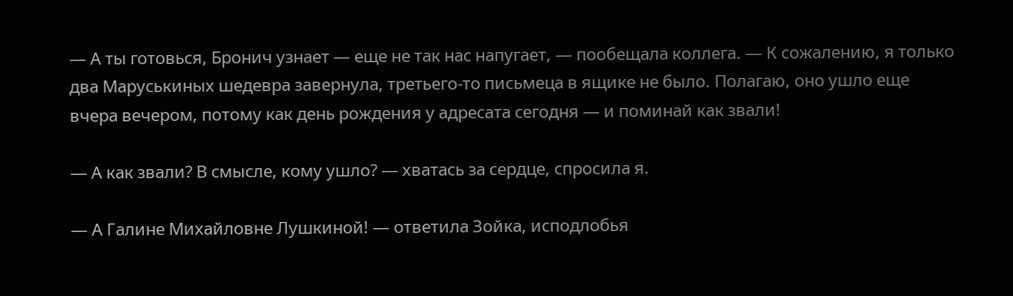— А ты готовься, Бронич узнает — еще не так нас напугает, — пообещала коллега. — К сожалению, я только два Маруськиных шедевра завернула, третьего-то письмеца в ящике не было. Полагаю, оно ушло еще вчера вечером, потому как день рождения у адресата сегодня — и поминай как звали!

— А как звали? В смысле, кому ушло? — хватась за сердце, спросила я.

— А Галине Михайловне Лушкиной! — ответила Зойка, исподлобья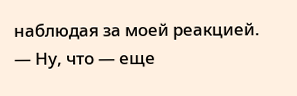наблюдая за моей реакцией. — Ну, что — еще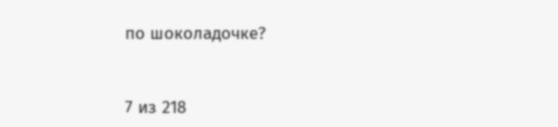по шоколадочке?



7 из 218